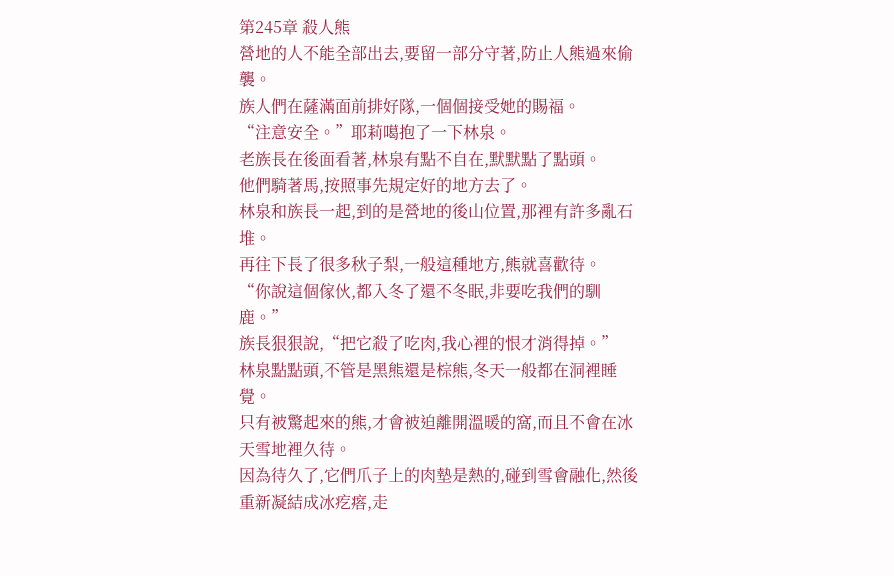第245章 殺人熊
營地的人不能全部出去,要留一部分守著,防止人熊過來偷襲。
族人們在薩滿面前排好隊,一個個接受她的賜福。
“注意安全。”耶莉噶抱了一下林泉。
老族長在後面看著,林泉有點不自在,默默點了點頭。
他們騎著馬,按照事先規定好的地方去了。
林泉和族長一起,到的是營地的後山位置,那裡有許多亂石堆。
再往下長了很多秋子梨,一般這種地方,熊就喜歡待。
“你說這個傢伙,都入冬了還不冬眠,非要吃我們的馴鹿。”
族長狠狠說,“把它殺了吃肉,我心裡的恨才消得掉。”
林泉點點頭,不管是黑熊還是棕熊,冬天一般都在洞裡睡覺。
只有被驚起來的熊,才會被迫離開溫暖的窩,而且不會在冰天雪地裡久待。
因為待久了,它們爪子上的肉墊是熱的,碰到雪會融化,然後重新凝結成冰疙瘩,走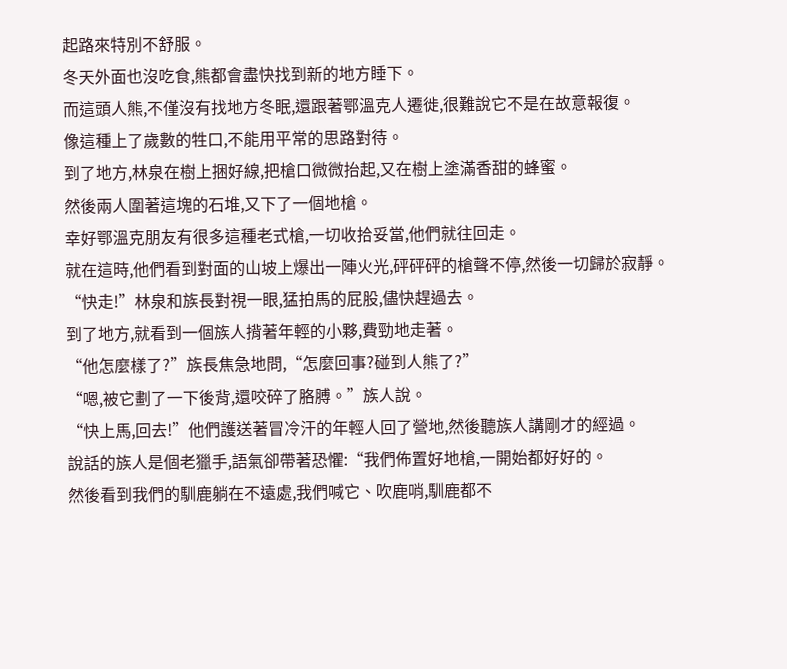起路來特別不舒服。
冬天外面也沒吃食,熊都會盡快找到新的地方睡下。
而這頭人熊,不僅沒有找地方冬眠,還跟著鄂溫克人遷徙,很難說它不是在故意報復。
像這種上了歲數的牲口,不能用平常的思路對待。
到了地方,林泉在樹上捆好線,把槍口微微抬起,又在樹上塗滿香甜的蜂蜜。
然後兩人圍著這塊的石堆,又下了一個地槍。
幸好鄂溫克朋友有很多這種老式槍,一切收拾妥當,他們就往回走。
就在這時,他們看到對面的山坡上爆出一陣火光,砰砰砰的槍聲不停,然後一切歸於寂靜。
“快走!”林泉和族長對視一眼,猛拍馬的屁股,儘快趕過去。
到了地方,就看到一個族人揹著年輕的小夥,費勁地走著。
“他怎麼樣了?”族長焦急地問,“怎麼回事?碰到人熊了?”
“嗯,被它劃了一下後背,還咬碎了胳膊。”族人說。
“快上馬,回去!”他們護送著冒冷汗的年輕人回了營地,然後聽族人講剛才的經過。
說話的族人是個老獵手,語氣卻帶著恐懼:“我們佈置好地槍,一開始都好好的。
然後看到我們的馴鹿躺在不遠處,我們喊它、吹鹿哨,馴鹿都不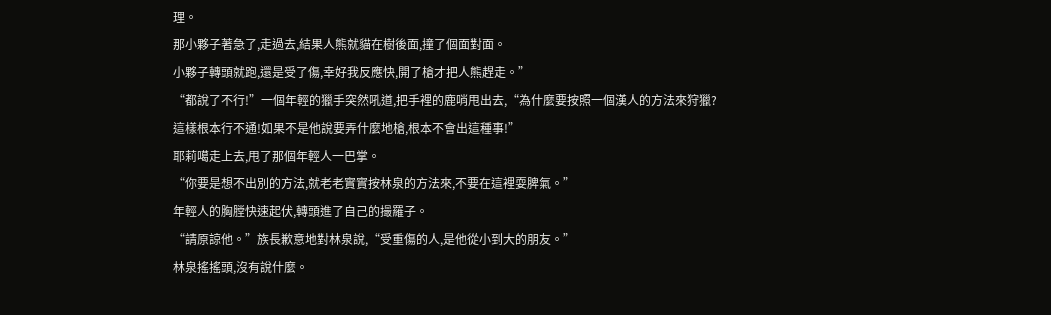理。
那小夥子著急了,走過去,結果人熊就貓在樹後面,撞了個面對面。
小夥子轉頭就跑,還是受了傷,幸好我反應快,開了槍才把人熊趕走。”
“都說了不行!”一個年輕的獵手突然吼道,把手裡的鹿哨甩出去,“為什麼要按照一個漢人的方法來狩獵?
這樣根本行不通!如果不是他說要弄什麼地槍,根本不會出這種事!”
耶莉噶走上去,甩了那個年輕人一巴掌。
“你要是想不出別的方法,就老老實實按林泉的方法來,不要在這裡耍脾氣。”
年輕人的胸膛快速起伏,轉頭進了自己的撮羅子。
“請原諒他。”族長歉意地對林泉說,“受重傷的人,是他從小到大的朋友。”
林泉搖搖頭,沒有說什麼。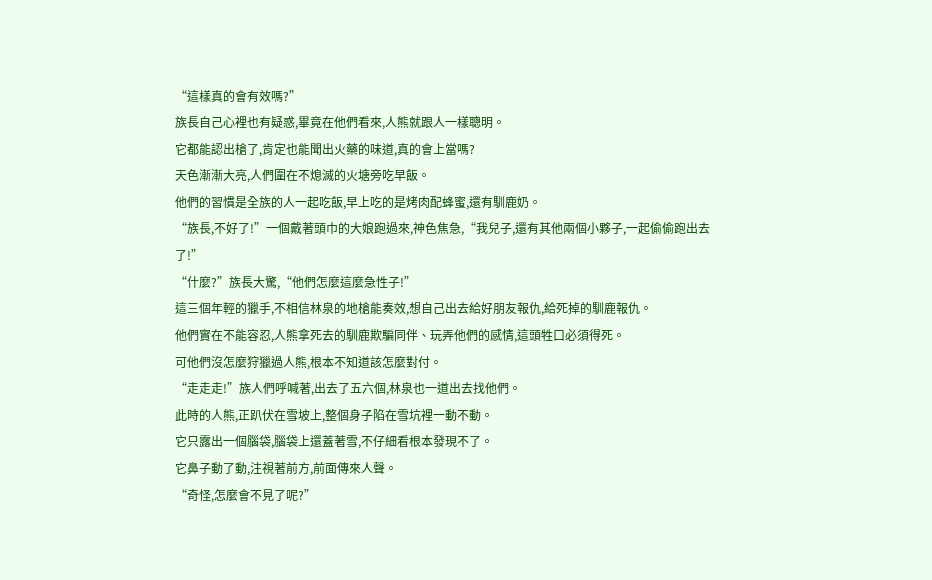“這樣真的會有效嗎?”
族長自己心裡也有疑惑,畢竟在他們看來,人熊就跟人一樣聰明。
它都能認出槍了,肯定也能聞出火藥的味道,真的會上當嗎?
天色漸漸大亮,人們圍在不熄滅的火塘旁吃早飯。
他們的習慣是全族的人一起吃飯,早上吃的是烤肉配蜂蜜,還有馴鹿奶。
“族長,不好了!”一個戴著頭巾的大娘跑過來,神色焦急,“我兒子,還有其他兩個小夥子,一起偷偷跑出去了!”
“什麼?”族長大驚,“他們怎麼這麼急性子!”
這三個年輕的獵手,不相信林泉的地槍能奏效,想自己出去給好朋友報仇,給死掉的馴鹿報仇。
他們實在不能容忍,人熊拿死去的馴鹿欺騙同伴、玩弄他們的感情,這頭牲口必須得死。
可他們沒怎麼狩獵過人熊,根本不知道該怎麼對付。
“走走走!”族人們呼喊著,出去了五六個,林泉也一道出去找他們。
此時的人熊,正趴伏在雪坡上,整個身子陷在雪坑裡一動不動。
它只露出一個腦袋,腦袋上還蓋著雪,不仔細看根本發現不了。
它鼻子動了動,注視著前方,前面傳來人聲。
“奇怪,怎麼會不見了呢?”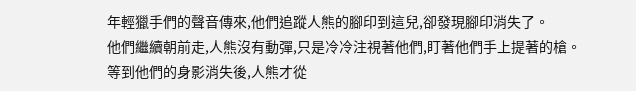年輕獵手們的聲音傳來,他們追蹤人熊的腳印到這兒,卻發現腳印消失了。
他們繼續朝前走,人熊沒有動彈,只是冷冷注視著他們,盯著他們手上提著的槍。
等到他們的身影消失後,人熊才從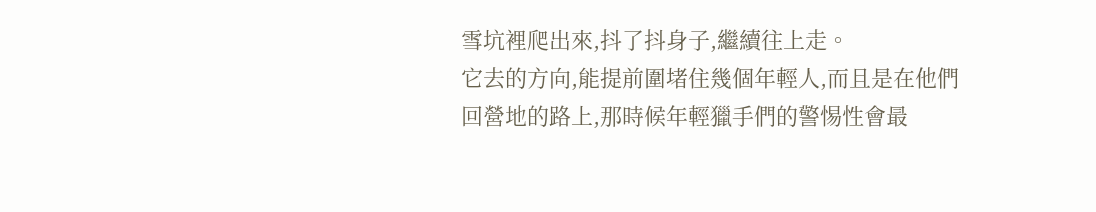雪坑裡爬出來,抖了抖身子,繼續往上走。
它去的方向,能提前圍堵住幾個年輕人,而且是在他們回營地的路上,那時候年輕獵手們的警惕性會最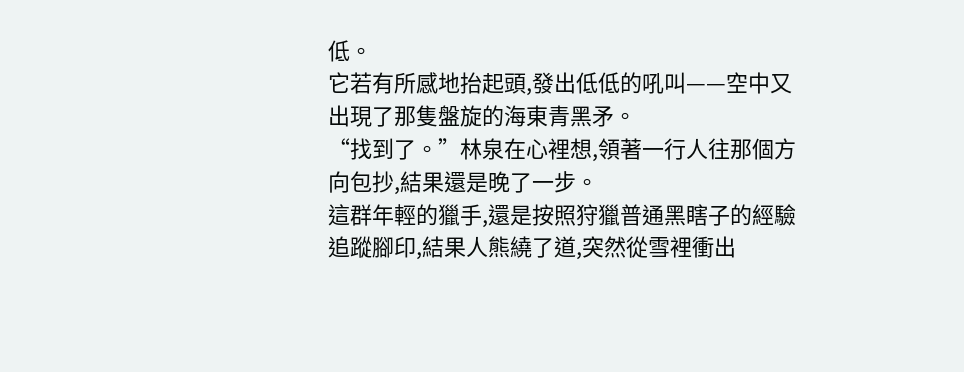低。
它若有所感地抬起頭,發出低低的吼叫——空中又出現了那隻盤旋的海東青黑矛。
“找到了。”林泉在心裡想,領著一行人往那個方向包抄,結果還是晚了一步。
這群年輕的獵手,還是按照狩獵普通黑瞎子的經驗追蹤腳印,結果人熊繞了道,突然從雪裡衝出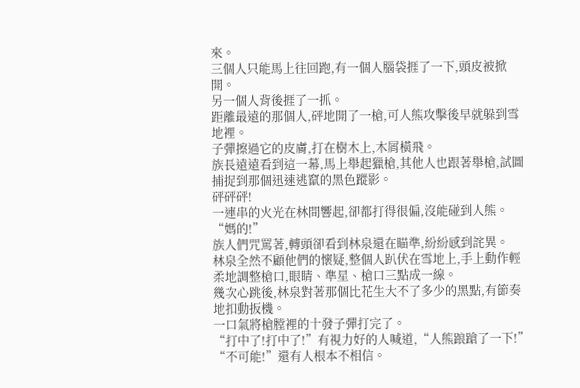來。
三個人只能馬上往回跑,有一個人腦袋捱了一下,頭皮被掀開。
另一個人背後捱了一抓。
距離最遠的那個人,砰地開了一槍,可人熊攻擊後早就躲到雪地裡。
子彈擦過它的皮膚,打在樹木上,木屑橫飛。
族長遠遠看到這一幕,馬上舉起獵槍,其他人也跟著舉槍,試圖捕捉到那個迅速逃竄的黑色蹤影。
砰砰砰!
一連串的火光在林間響起,卻都打得很偏,沒能碰到人熊。
“媽的!”
族人們咒罵著,轉頭卻看到林泉還在瞄準,紛紛感到詫異。
林泉全然不顧他們的懷疑,整個人趴伏在雪地上,手上動作輕柔地調整槍口,眼睛、準星、槍口三點成一線。
幾次心跳後,林泉對著那個比花生大不了多少的黑點,有節奏地扣動扳機。
一口氣將槍膛裡的十發子彈打完了。
“打中了!打中了!”有視力好的人喊道,“人熊踉蹌了一下!”
“不可能!”還有人根本不相信。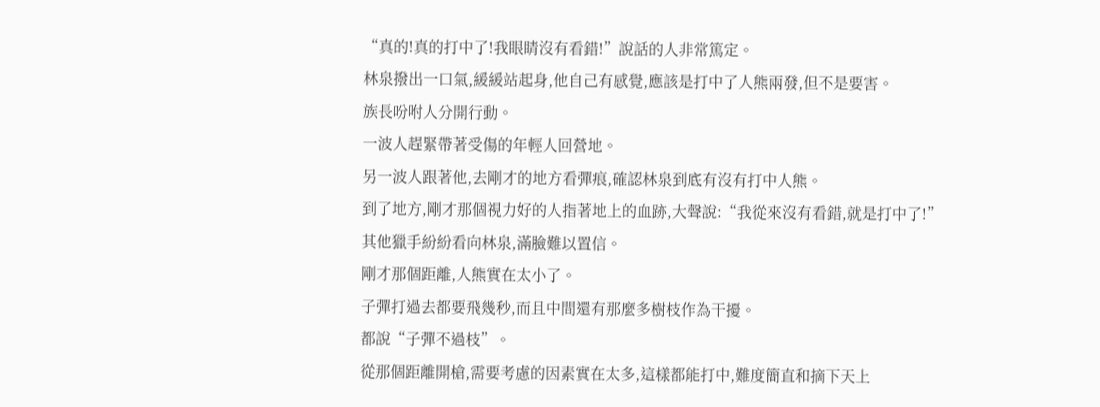“真的!真的打中了!我眼睛沒有看錯!”說話的人非常篤定。
林泉撥出一口氣,緩緩站起身,他自己有感覺,應該是打中了人熊兩發,但不是要害。
族長吩咐人分開行動。
一波人趕緊帶著受傷的年輕人回營地。
另一波人跟著他,去剛才的地方看彈痕,確認林泉到底有沒有打中人熊。
到了地方,剛才那個視力好的人指著地上的血跡,大聲說:“我從來沒有看錯,就是打中了!”
其他獵手紛紛看向林泉,滿臉難以置信。
剛才那個距離,人熊實在太小了。
子彈打過去都要飛幾秒,而且中間還有那麼多樹枝作為干擾。
都說“子彈不過枝”。
從那個距離開槍,需要考慮的因素實在太多,這樣都能打中,難度簡直和摘下天上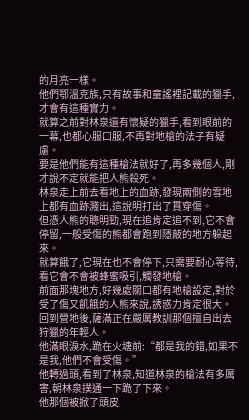的月亮一樣。
他們鄂溫克族,只有故事和童謠裡記載的獵手,才會有這種實力。
就算之前對林泉還有懷疑的獵手,看到眼前的一幕,也都心服口服,不再對地槍的法子有疑慮。
要是他們能有這種槍法就好了,再多幾個人,剛才說不定就能把人熊殺死。
林泉走上前去看地上的血跡,發現兩側的雪地上都有血跡濺出,這說明打出了貫穿傷。
但憑人熊的聰明勁,現在追肯定追不到,它不會停留,一般受傷的熊都會跑到隱蔽的地方躲起來。
就算餓了,它現在也不會停下,只需要耐心等待,看它會不會被蜂蜜吸引,觸發地槍。
前面那塊地方,好幾處關口都有地槍設定,對於受了傷又飢餓的人熊來說,誘惑力肯定很大。
回到營地後,薩滿正在嚴厲教訓那個擅自出去狩獵的年輕人。
他滿眼淚水,跪在火塘前:“都是我的錯,如果不是我,他們不會受傷。”
他轉過頭,看到了林泉,知道林泉的槍法有多厲害,朝林泉撲通一下跪了下來。
他那個被掀了頭皮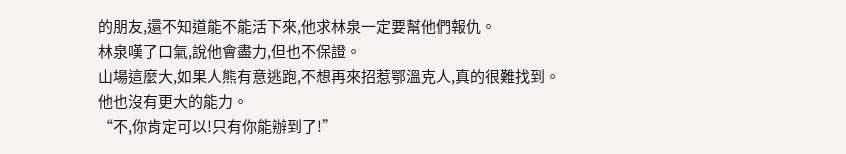的朋友,還不知道能不能活下來,他求林泉一定要幫他們報仇。
林泉嘆了口氣,說他會盡力,但也不保證。
山場這麼大,如果人熊有意逃跑,不想再來招惹鄂溫克人,真的很難找到。
他也沒有更大的能力。
“不,你肯定可以!只有你能辦到了!”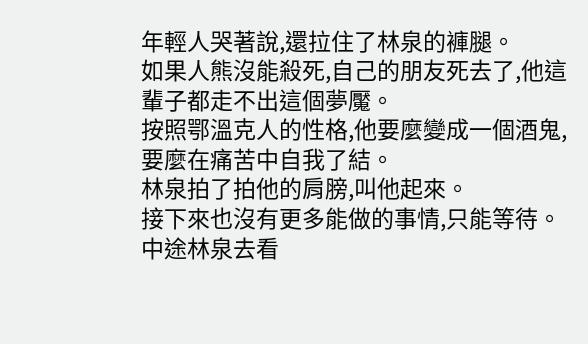年輕人哭著說,還拉住了林泉的褲腿。
如果人熊沒能殺死,自己的朋友死去了,他這輩子都走不出這個夢魘。
按照鄂溫克人的性格,他要麼變成一個酒鬼,要麼在痛苦中自我了結。
林泉拍了拍他的肩膀,叫他起來。
接下來也沒有更多能做的事情,只能等待。
中途林泉去看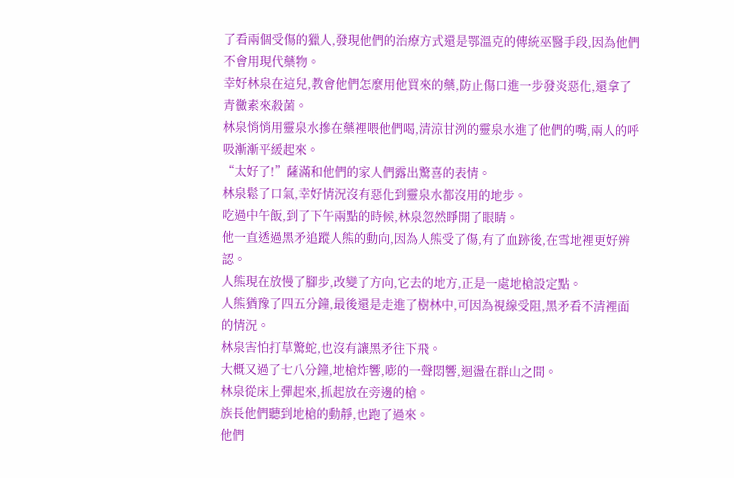了看兩個受傷的獵人,發現他們的治療方式還是鄂溫克的傳統巫醫手段,因為他們不會用現代藥物。
幸好林泉在這兒,教會他們怎麼用他買來的藥,防止傷口進一步發炎惡化,還拿了青黴素來殺菌。
林泉悄悄用靈泉水摻在藥裡喂他們喝,清涼甘洌的靈泉水進了他們的嘴,兩人的呼吸漸漸平緩起來。
“太好了!”薩滿和他們的家人們露出驚喜的表情。
林泉鬆了口氣,幸好情況沒有惡化到靈泉水都沒用的地步。
吃過中午飯,到了下午兩點的時候,林泉忽然睜開了眼睛。
他一直透過黑矛追蹤人熊的動向,因為人熊受了傷,有了血跡後,在雪地裡更好辨認。
人熊現在放慢了腳步,改變了方向,它去的地方,正是一處地槍設定點。
人熊猶豫了四五分鐘,最後還是走進了樹林中,可因為視線受阻,黑矛看不清裡面的情況。
林泉害怕打草驚蛇,也沒有讓黑矛往下飛。
大概又過了七八分鐘,地槍炸響,嘭的一聲悶響,迴盪在群山之間。
林泉從床上彈起來,抓起放在旁邊的槍。
族長他們聽到地槍的動靜,也跑了過來。
他們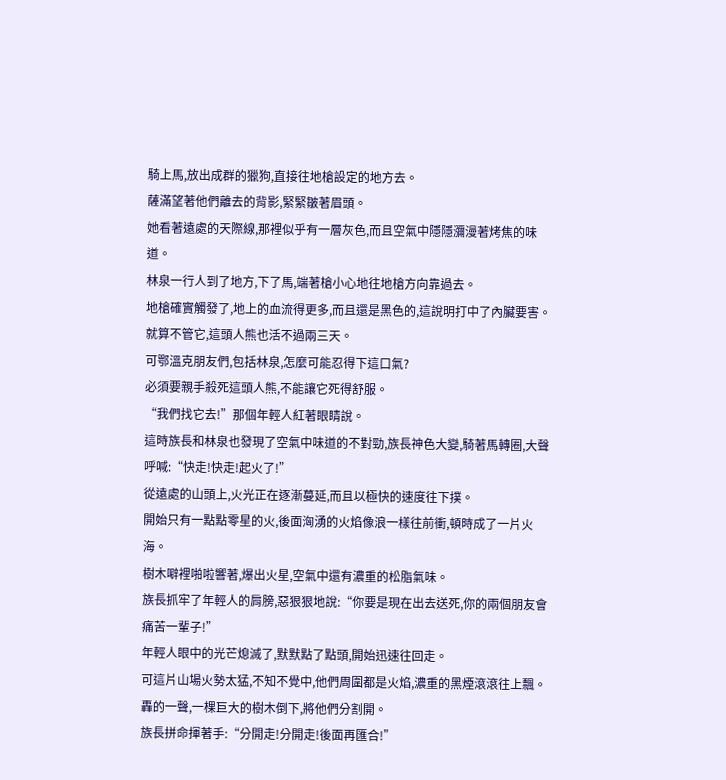騎上馬,放出成群的獵狗,直接往地槍設定的地方去。
薩滿望著他們離去的背影,緊緊皺著眉頭。
她看著遠處的天際線,那裡似乎有一層灰色,而且空氣中隱隱瀰漫著烤焦的味道。
林泉一行人到了地方,下了馬,端著槍小心地往地槍方向靠過去。
地槍確實觸發了,地上的血流得更多,而且還是黑色的,這說明打中了內臟要害。
就算不管它,這頭人熊也活不過兩三天。
可鄂溫克朋友們,包括林泉,怎麼可能忍得下這口氣?
必須要親手殺死這頭人熊,不能讓它死得舒服。
“我們找它去!”那個年輕人紅著眼睛說。
這時族長和林泉也發現了空氣中味道的不對勁,族長神色大變,騎著馬轉圈,大聲呼喊:“快走!快走!起火了!”
從遠處的山頭上,火光正在逐漸蔓延,而且以極快的速度往下撲。
開始只有一點點零星的火,後面洶湧的火焰像浪一樣往前衝,頓時成了一片火海。
樹木噼裡啪啦響著,爆出火星,空氣中還有濃重的松脂氣味。
族長抓牢了年輕人的肩膀,惡狠狠地說:“你要是現在出去送死,你的兩個朋友會痛苦一輩子!”
年輕人眼中的光芒熄滅了,默默點了點頭,開始迅速往回走。
可這片山場火勢太猛,不知不覺中,他們周圍都是火焰,濃重的黑煙滾滾往上飄。
轟的一聲,一棵巨大的樹木倒下,將他們分割開。
族長拼命揮著手:“分開走!分開走!後面再匯合!”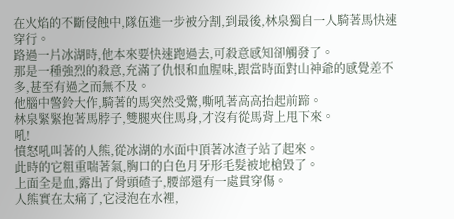在火焰的不斷侵蝕中,隊伍進一步被分割,到最後,林泉獨自一人騎著馬快速穿行。
路過一片冰湖時,他本來要快速跑過去,可殺意感知卻觸發了。
那是一種強烈的殺意,充滿了仇恨和血腥味,跟當時面對山神爺的感覺差不多,甚至有過之而無不及。
他腦中警鈴大作,騎著的馬突然受驚,嘶吼著高高抬起前蹄。
林泉緊緊抱著馬脖子,雙腿夾住馬身,才沒有從馬背上甩下來。
吼!
憤怒吼叫著的人熊,從冰湖的水面中頂著冰渣子站了起來。
此時的它粗重喘著氣,胸口的白色月牙形毛髮被地槍毀了。
上面全是血,露出了骨頭碴子,腰部還有一處貫穿傷。
人熊實在太痛了,它浸泡在水裡,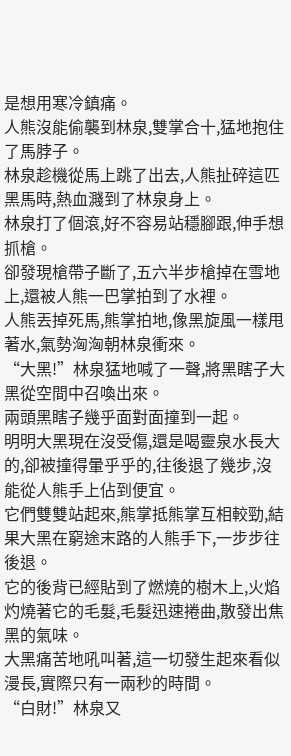是想用寒冷鎮痛。
人熊沒能偷襲到林泉,雙掌合十,猛地抱住了馬脖子。
林泉趁機從馬上跳了出去,人熊扯碎這匹黑馬時,熱血濺到了林泉身上。
林泉打了個滾,好不容易站穩腳跟,伸手想抓槍。
卻發現槍帶子斷了,五六半步槍掉在雪地上,還被人熊一巴掌拍到了水裡。
人熊丟掉死馬,熊掌拍地,像黑旋風一樣甩著水,氣勢洶洶朝林泉衝來。
“大黑!”林泉猛地喊了一聲,將黑瞎子大黑從空間中召喚出來。
兩頭黑瞎子幾乎面對面撞到一起。
明明大黑現在沒受傷,還是喝靈泉水長大的,卻被撞得暈乎乎的,往後退了幾步,沒能從人熊手上佔到便宜。
它們雙雙站起來,熊掌抵熊掌互相較勁,結果大黑在窮途末路的人熊手下,一步步往後退。
它的後背已經貼到了燃燒的樹木上,火焰灼燒著它的毛髮,毛髮迅速捲曲,散發出焦黑的氣味。
大黑痛苦地吼叫著,這一切發生起來看似漫長,實際只有一兩秒的時間。
“白財!”林泉又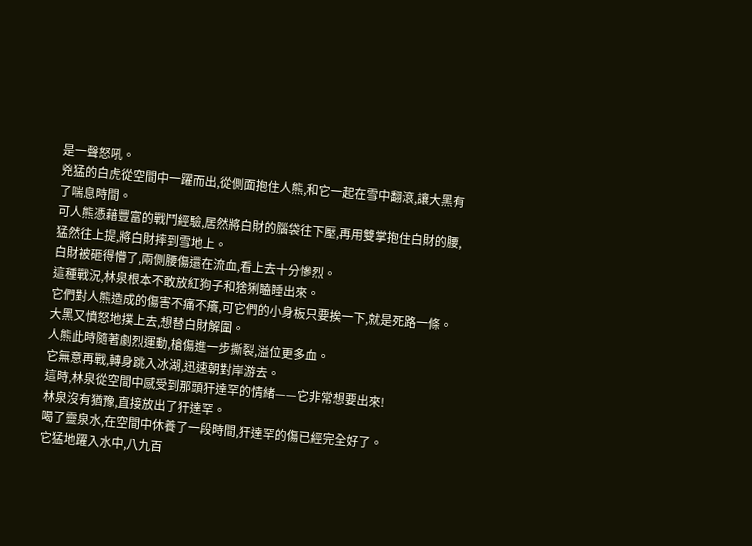是一聲怒吼。
兇猛的白虎從空間中一躍而出,從側面抱住人熊,和它一起在雪中翻滾,讓大黑有了喘息時間。
可人熊憑藉豐富的戰鬥經驗,居然將白財的腦袋往下壓,再用雙掌抱住白財的腰,猛然往上提,將白財摔到雪地上。
白財被砸得懵了,兩側腰傷還在流血,看上去十分慘烈。
這種戰況,林泉根本不敢放紅狗子和猞猁瞌睡出來。
它們對人熊造成的傷害不痛不癢,可它們的小身板只要挨一下,就是死路一條。
大黑又憤怒地撲上去,想替白財解圍。
人熊此時隨著劇烈運動,槍傷進一步撕裂,溢位更多血。
它無意再戰,轉身跳入冰湖,迅速朝對岸游去。
這時,林泉從空間中感受到那頭犴達罕的情緒——它非常想要出來!
林泉沒有猶豫,直接放出了犴達罕。
喝了靈泉水,在空間中休養了一段時間,犴達罕的傷已經完全好了。
它猛地躍入水中,八九百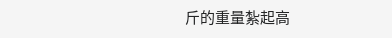斤的重量紮起高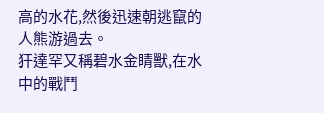高的水花,然後迅速朝逃竄的人熊游過去。
犴達罕又稱碧水金睛獸,在水中的戰鬥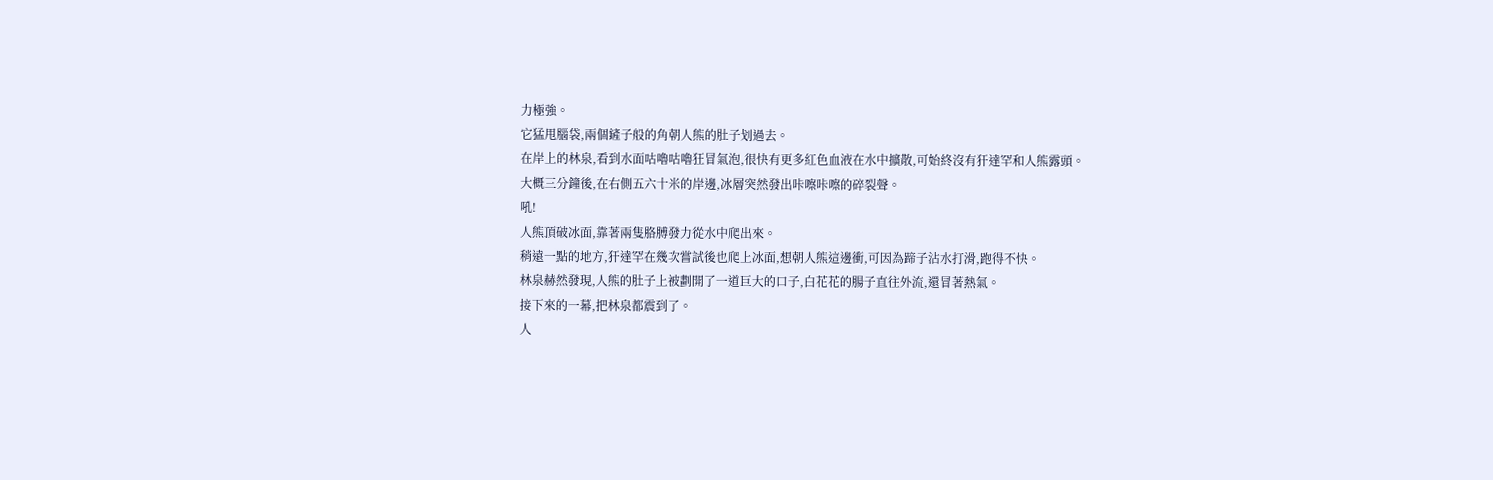力極強。
它猛甩腦袋,兩個鏟子般的角朝人熊的肚子划過去。
在岸上的林泉,看到水面咕嚕咕嚕狂冒氣泡,很快有更多紅色血液在水中擴散,可始終沒有犴達罕和人熊露頭。
大概三分鐘後,在右側五六十米的岸邊,冰層突然發出咔嚓咔嚓的碎裂聲。
吼!
人熊頂破冰面,靠著兩隻胳膊發力從水中爬出來。
稍遠一點的地方,犴達罕在幾次嘗試後也爬上冰面,想朝人熊這邊衝,可因為蹄子沾水打滑,跑得不快。
林泉赫然發現,人熊的肚子上被劃開了一道巨大的口子,白花花的腸子直往外流,還冒著熱氣。
接下來的一幕,把林泉都震到了。
人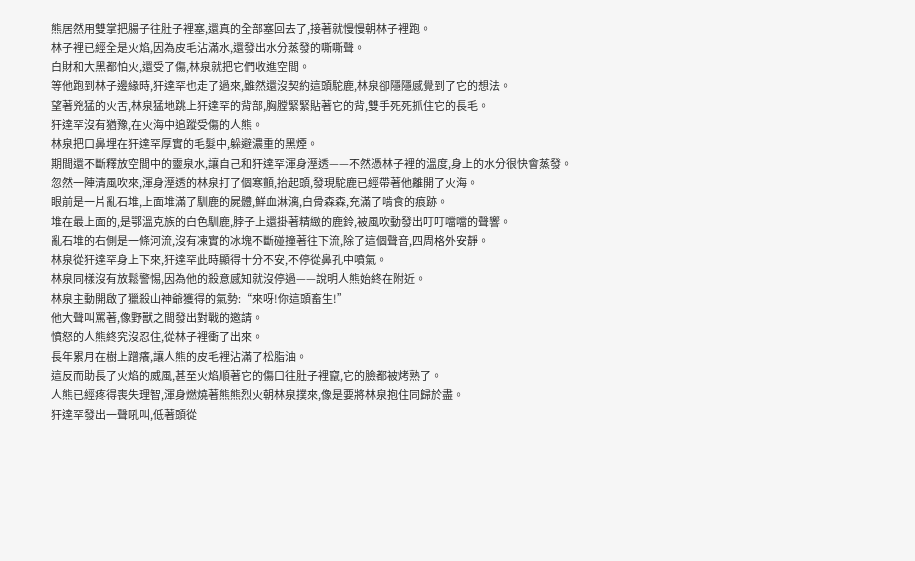熊居然用雙掌把腸子往肚子裡塞,還真的全部塞回去了,接著就慢慢朝林子裡跑。
林子裡已經全是火焰,因為皮毛沾滿水,還發出水分蒸發的嘶嘶聲。
白財和大黑都怕火,還受了傷,林泉就把它們收進空間。
等他跑到林子邊緣時,犴達罕也走了過來,雖然還沒契約這頭駝鹿,林泉卻隱隱感覺到了它的想法。
望著兇猛的火舌,林泉猛地跳上犴達罕的背部,胸膛緊緊貼著它的背,雙手死死抓住它的長毛。
犴達罕沒有猶豫,在火海中追蹤受傷的人熊。
林泉把口鼻埋在犴達罕厚實的毛髮中,躲避濃重的黑煙。
期間還不斷釋放空間中的靈泉水,讓自己和犴達罕渾身溼透——不然憑林子裡的溫度,身上的水分很快會蒸發。
忽然一陣清風吹來,渾身溼透的林泉打了個寒顫,抬起頭,發現駝鹿已經帶著他離開了火海。
眼前是一片亂石堆,上面堆滿了馴鹿的屍體,鮮血淋漓,白骨森森,充滿了啃食的痕跡。
堆在最上面的,是鄂溫克族的白色馴鹿,脖子上還掛著精緻的鹿鈴,被風吹動發出叮叮噹噹的聲響。
亂石堆的右側是一條河流,沒有凍實的冰塊不斷碰撞著往下流,除了這個聲音,四周格外安靜。
林泉從犴達罕身上下來,犴達罕此時顯得十分不安,不停從鼻孔中噴氣。
林泉同樣沒有放鬆警惕,因為他的殺意感知就沒停過——說明人熊始終在附近。
林泉主動開啟了獵殺山神爺獲得的氣勢:“來呀!你這頭畜生!”
他大聲叫罵著,像野獸之間發出對戰的邀請。
憤怒的人熊終究沒忍住,從林子裡衝了出來。
長年累月在樹上蹭癢,讓人熊的皮毛裡沾滿了松脂油。
這反而助長了火焰的威風,甚至火焰順著它的傷口往肚子裡竄,它的臉都被烤熟了。
人熊已經疼得喪失理智,渾身燃燒著熊熊烈火朝林泉撲來,像是要將林泉抱住同歸於盡。
犴達罕發出一聲吼叫,低著頭從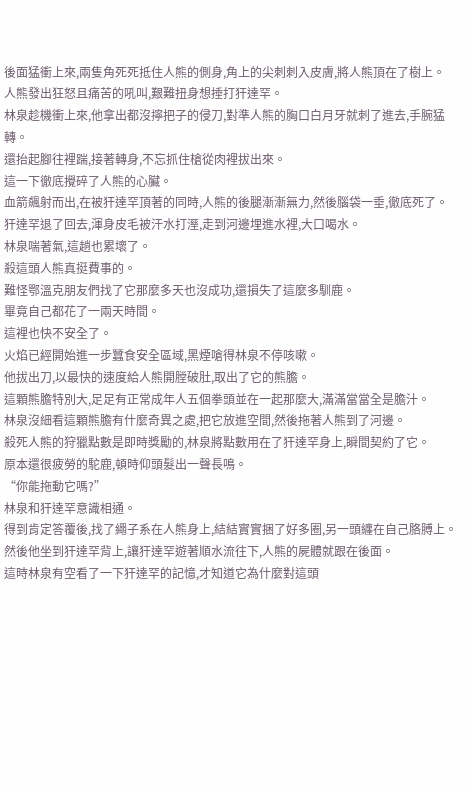後面猛衝上來,兩隻角死死抵住人熊的側身,角上的尖刺刺入皮膚,將人熊頂在了樹上。
人熊發出狂怒且痛苦的吼叫,艱難扭身想捶打犴達罕。
林泉趁機衝上來,他拿出都沒擰把子的侵刀,對準人熊的胸口白月牙就刺了進去,手腕猛轉。
還抬起腳往裡踹,接著轉身,不忘抓住槍從肉裡拔出來。
這一下徹底攪碎了人熊的心臟。
血箭飆射而出,在被犴達罕頂著的同時,人熊的後腿漸漸無力,然後腦袋一垂,徹底死了。
犴達罕退了回去,渾身皮毛被汗水打溼,走到河邊埋進水裡,大口喝水。
林泉喘著氣,這趟也累壞了。
殺這頭人熊真挺費事的。
難怪鄂溫克朋友們找了它那麼多天也沒成功,還損失了這麼多馴鹿。
畢竟自己都花了一兩天時間。
這裡也快不安全了。
火焰已經開始進一步蠶食安全區域,黑煙嗆得林泉不停咳嗽。
他拔出刀,以最快的速度給人熊開膛破肚,取出了它的熊膽。
這顆熊膽特別大,足足有正常成年人五個拳頭並在一起那麼大,滿滿當當全是膽汁。
林泉沒細看這顆熊膽有什麼奇異之處,把它放進空間,然後拖著人熊到了河邊。
殺死人熊的狩獵點數是即時獎勵的,林泉將點數用在了犴達罕身上,瞬間契約了它。
原本還很疲勞的駝鹿,頓時仰頭髮出一聲長鳴。
“你能拖動它嗎?”
林泉和犴達罕意識相通。
得到肯定答覆後,找了繩子系在人熊身上,結結實實捆了好多圈,另一頭纏在自己胳膊上。
然後他坐到犴達罕背上,讓犴達罕遊著順水流往下,人熊的屍體就跟在後面。
這時林泉有空看了一下犴達罕的記憶,才知道它為什麼對這頭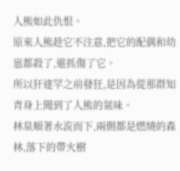人熊如此仇恨。
原來人熊趁它不注意,把它的配偶和幼崽都殺了,還抓傷了它。
所以犴達罕之前發狂,是因為從那群知青身上聞到了人熊的氣味。
林泉順著水流而下,兩側都是燃燒的森林,落下的帶火樹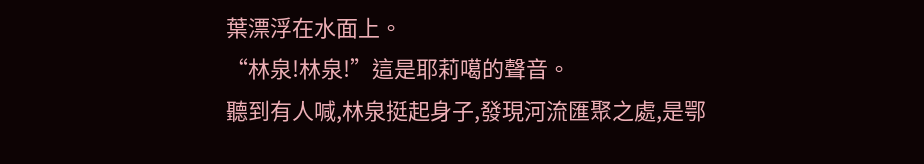葉漂浮在水面上。
“林泉!林泉!”這是耶莉噶的聲音。
聽到有人喊,林泉挺起身子,發現河流匯聚之處,是鄂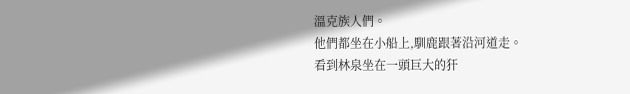溫克族人們。
他們都坐在小船上,馴鹿跟著沿河道走。
看到林泉坐在一頭巨大的犴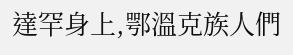達罕身上,鄂溫克族人們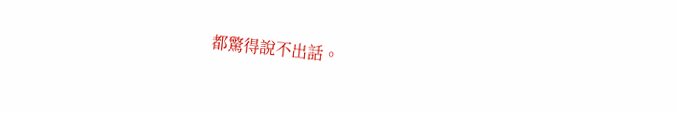都驚得說不出話。